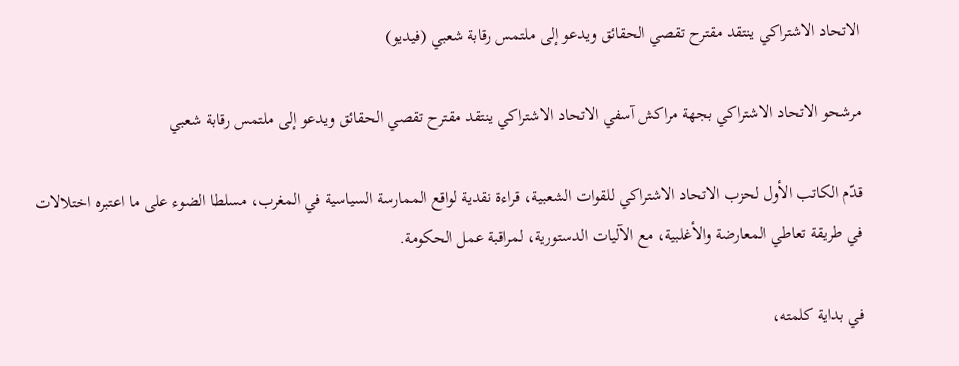الاتحاد الاشتراكي ينتقد مقترح تقصي الحقائق ويدعو إلى ملتمس رقابة شعبي (فيديو)

مرشحو الاتحاد الاشتراكي بجهة مراكش آسفي الاتحاد الاشتراكي ينتقد مقترح تقصي الحقائق ويدعو إلى ملتمس رقابة شعبي

قدّم الكاتب الأول لحزب الاتحاد الاشتراكي للقوات الشعبية، قراءة نقدية لواقع الممارسة السياسية في المغرب، مسلطا الضوء على ما اعتبره اختلالات في طريقة تعاطي المعارضة والأغلبية، مع الآليات الدستورية، لمراقبة عمل الحكومة.

في بداية كلمته،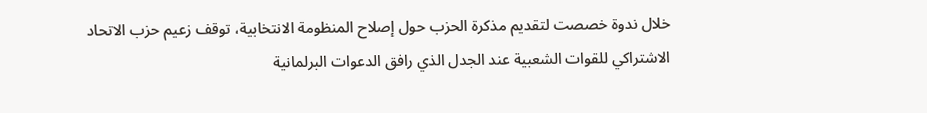خلال ندوة خصصت لتقديم مذكرة الحزب حول إصلاح المنظومة الانتخابية، توقف زعيم حزب الاتحاد الاشتراكي للقوات الشعبية عند الجدل الذي رافق الدعوات البرلمانية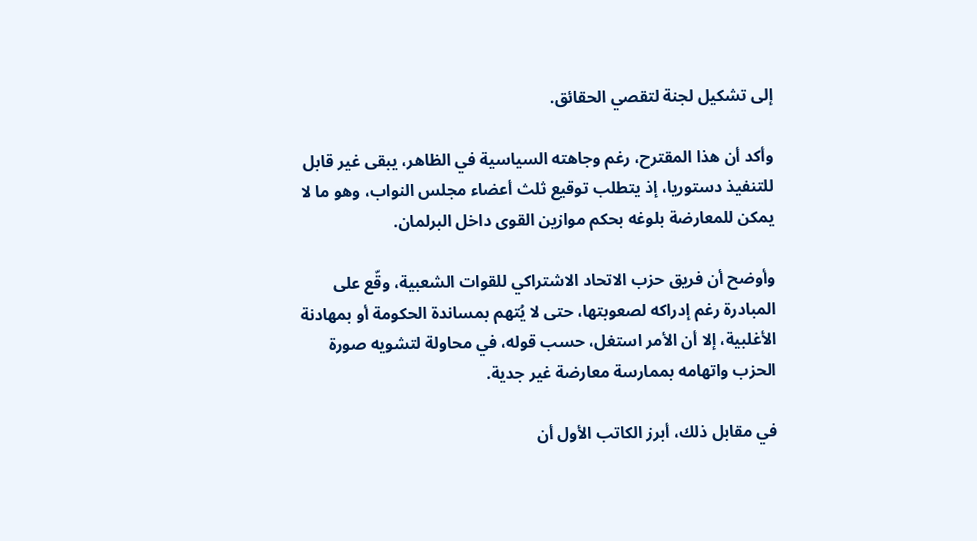إلى تشكيل لجنة لتقصي الحقائق.

وأكد أن هذا المقترح، رغم وجاهته السياسية في الظاهر، يبقى غير قابل للتنفيذ دستوريا، إذ يتطلب توقيع ثلث أعضاء مجلس النواب، وهو ما لا يمكن للمعارضة بلوغه بحكم موازين القوى داخل البرلمان.

وأوضح أن فريق حزب الاتحاد الاشتراكي للقوات الشعبية، وقّع على المبادرة رغم إدراكه لصعوبتها، حتى لا يُتهم بمساندة الحكومة أو بمهادنة الأغلبية، إلا أن الأمر استغل، حسب قوله، في محاولة لتشويه صورة الحزب واتهامه بممارسة معارضة غير جدية.

في مقابل ذلك، أبرز الكاتب الأول أن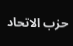حزب الاتحاد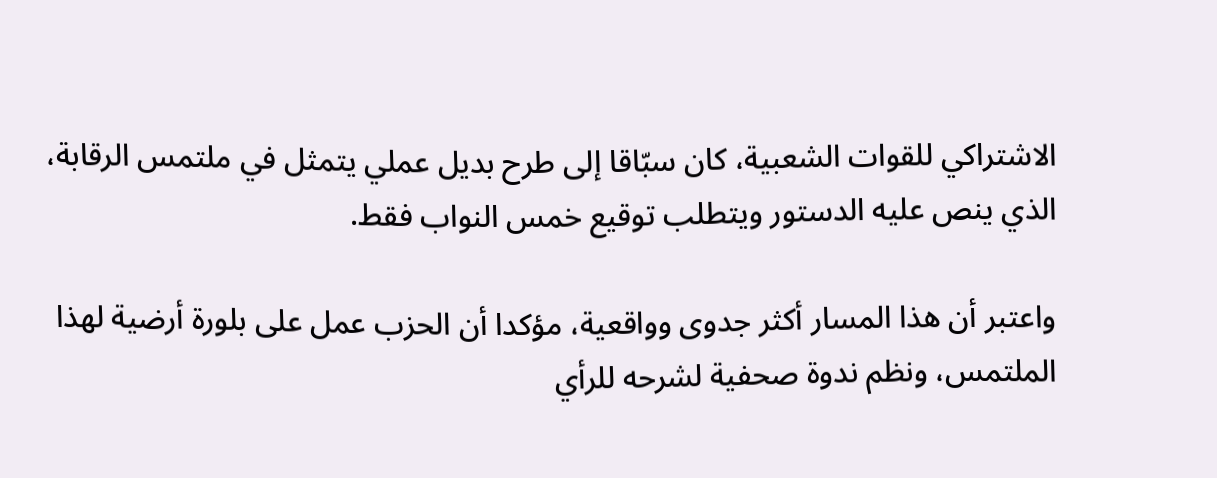الاشتراكي للقوات الشعبية، كان سبّاقا إلى طرح بديل عملي يتمثل في ملتمس الرقابة، الذي ينص عليه الدستور ويتطلب توقيع خمس النواب فقط.

واعتبر أن هذا المسار أكثر جدوى وواقعية، مؤكدا أن الحزب عمل على بلورة أرضية لهذا الملتمس، ونظم ندوة صحفية لشرحه للرأي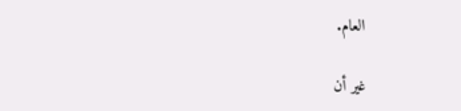العام.

غير أن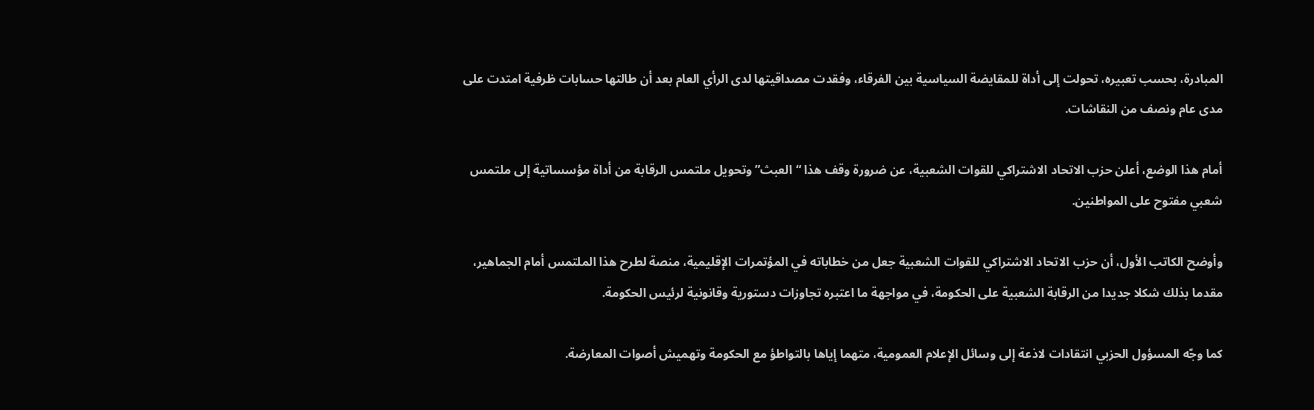المبادرة، بحسب تعبيره، تحولت إلى أداة للمقايضة السياسية بين الفرقاء، وفقدت مصداقيتها لدى الرأي العام بعد أن طالتها حسابات ظرفية امتدت على مدى عام ونصف من النقاشات.

أمام هذا الوضع، أعلن حزب الاتحاد الاشتراكي للقوات الشعبية، عن ضرورة وقف هذا “العبث” وتحويل ملتمس الرقابة من أداة مؤسساتية إلى ملتمس شعبي مفتوح على المواطنين.

وأوضح الكاتب الأول، أن حزب الاتحاد الاشتراكي للقوات الشعبية جعل من خطاباته في المؤتمرات الإقليمية، منصة لطرح هذا الملتمس أمام الجماهير، مقدما بذلك شكلا جديدا من الرقابة الشعبية على الحكومة، في مواجهة ما اعتبره تجاوزات دستورية وقانونية لرئيس الحكومة.

كما وجّه المسؤول الحزبي انتقادات لاذعة إلى وسائل الإعلام العمومية، متهما إياها بالتواطؤ مع الحكومة وتهميش أصوات المعارضة.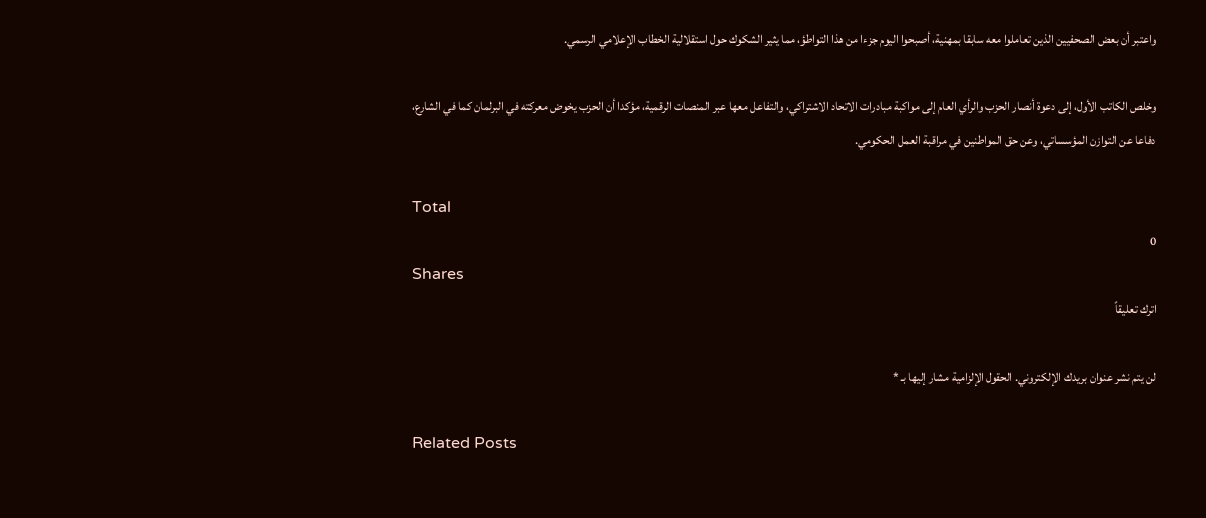واعتبر أن بعض الصحفيين الذين تعاملوا معه سابقا بمهنية، أصبحوا اليوم جزءا من هذا التواطؤ، مما يثير الشكوك حول استقلالية الخطاب الإعلامي الرسمي.

وخلص الكاتب الأول، إلى دعوة أنصار الحزب والرأي العام إلى مواكبة مبادرات الاتحاد الاشتراكي، والتفاعل معها عبر المنصات الرقمية، مؤكدا أن الحزب يخوض معركته في البرلمان كما في الشارع، دفاعا عن التوازن المؤسساتي، وعن حق المواطنين في مراقبة العمل الحكومي.

Total
0
Shares
اترك تعليقاً

لن يتم نشر عنوان بريدك الإلكتروني. الحقول الإلزامية مشار إليها بـ *

Related Posts